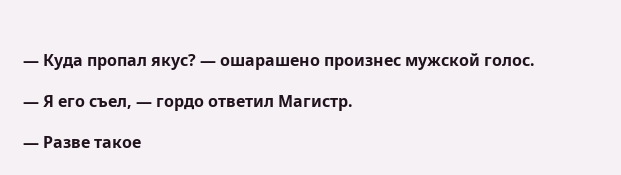— Куда пропал якус? — ошарашено произнес мужской голос.

— Я его съел, — гордо ответил Магистр.

— Разве такое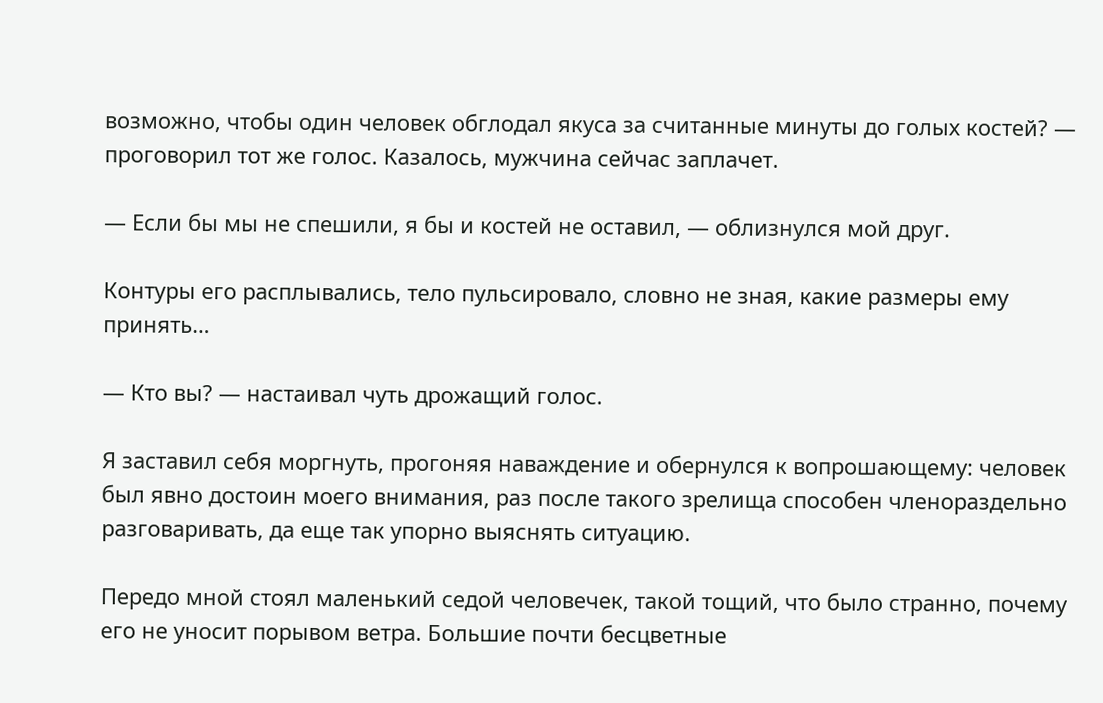возможно, чтобы один человек обглодал якуса за считанные минуты до голых костей? — проговорил тот же голос. Казалось, мужчина сейчас заплачет.

— Если бы мы не спешили, я бы и костей не оставил, — облизнулся мой друг.

Контуры его расплывались, тело пульсировало, словно не зная, какие размеры ему принять…

— Кто вы? — настаивал чуть дрожащий голос.

Я заставил себя моргнуть, прогоняя наваждение и обернулся к вопрошающему: человек был явно достоин моего внимания, раз после такого зрелища способен членораздельно разговаривать, да еще так упорно выяснять ситуацию.

Передо мной стоял маленький седой человечек, такой тощий, что было странно, почему его не уносит порывом ветра. Большие почти бесцветные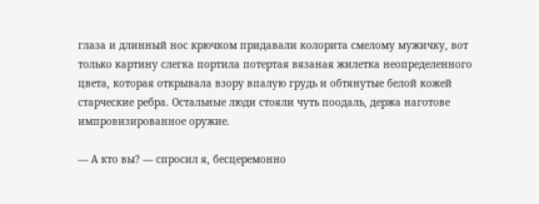глаза и длинный нос крючком придавали колорита смелому мужичку, вот только картину слегка портила потертая вязаная жилетка неопределенного цвета, которая открывала взору впалую грудь и обтянутые белой кожей старческие ребра. Остальные люди стояли чуть поодаль, держа наготове импровизированное оружие.

— А кто вы? — спросил я, бесцеремонно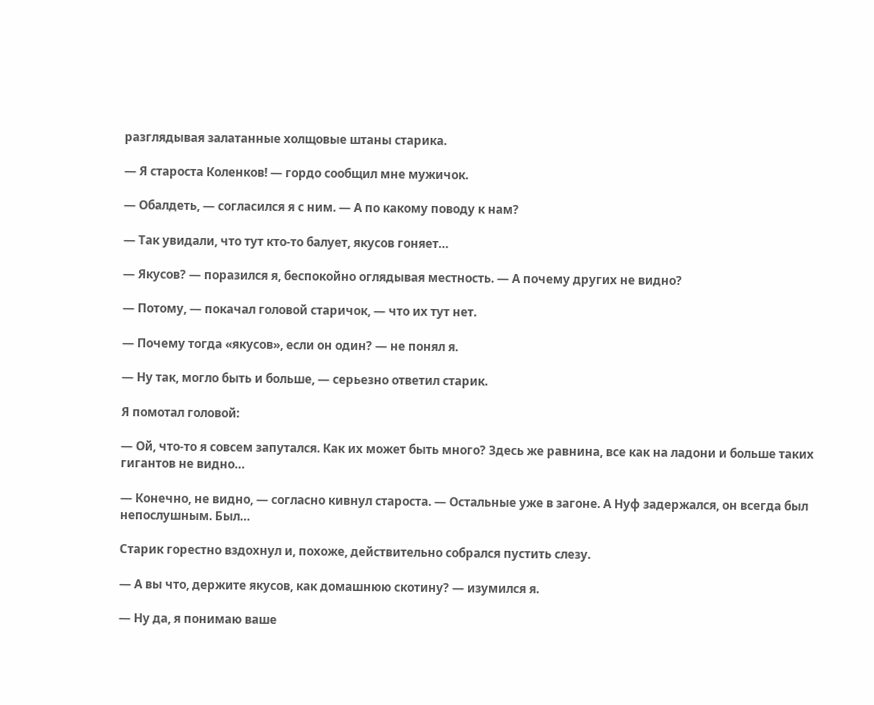разглядывая залатанные холщовые штаны старика.

— Я староста Коленков! — гордо сообщил мне мужичок.

— Обалдеть, — согласился я с ним. — А по какому поводу к нам?

— Так увидали, что тут кто-то балует, якусов гоняет…

— Якусов? — поразился я, беспокойно оглядывая местность. — А почему других не видно?

— Потому, — покачал головой старичок, — что их тут нет.

— Почему тогда «якусов», если он один? — не понял я.

— Ну так, могло быть и больше, — серьезно ответил старик.

Я помотал головой:

— Ой, что-то я совсем запутался. Как их может быть много? Здесь же равнина, все как на ладони и больше таких гигантов не видно…

— Конечно, не видно, — согласно кивнул староста. — Остальные уже в загоне. А Нуф задержался, он всегда был непослушным. Был…

Старик горестно вздохнул и, похоже, действительно собрался пустить слезу.

— А вы что, держите якусов, как домашнюю скотину? — изумился я.

— Ну да, я понимаю ваше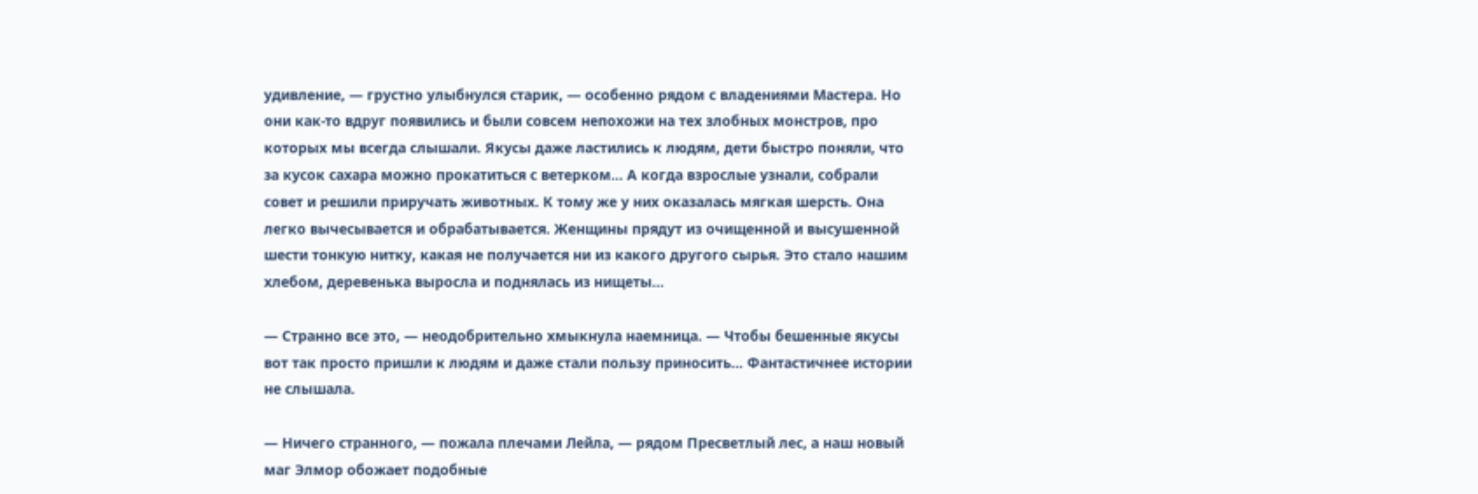удивление, — грустно улыбнулся старик, — особенно рядом с владениями Мастера. Но они как-то вдруг появились и были совсем непохожи на тех злобных монстров, про которых мы всегда слышали. Якусы даже ластились к людям, дети быстро поняли, что за кусок сахара можно прокатиться с ветерком… А когда взрослые узнали, собрали совет и решили приручать животных. К тому же у них оказалась мягкая шерсть. Она легко вычесывается и обрабатывается. Женщины прядут из очищенной и высушенной шести тонкую нитку, какая не получается ни из какого другого сырья. Это стало нашим хлебом, деревенька выросла и поднялась из нищеты…

— Странно все это, — неодобрительно хмыкнула наемница. — Чтобы бешенные якусы вот так просто пришли к людям и даже стали пользу приносить… Фантастичнее истории не слышала.

— Ничего странного, — пожала плечами Лейла, — рядом Пресветлый лес, а наш новый маг Элмор обожает подобные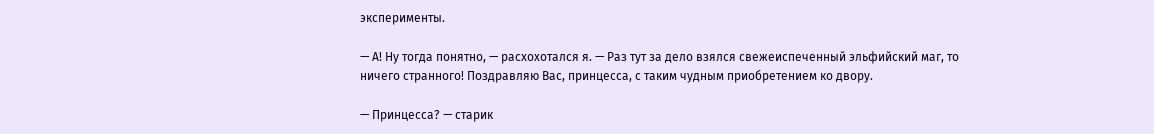эксперименты.

— А! Ну тогда понятно, — расхохотался я. — Раз тут за дело взялся свежеиспеченный эльфийский маг, то ничего странного! Поздравляю Вас, принцесса, с таким чудным приобретением ко двору.

— Принцесса? — старик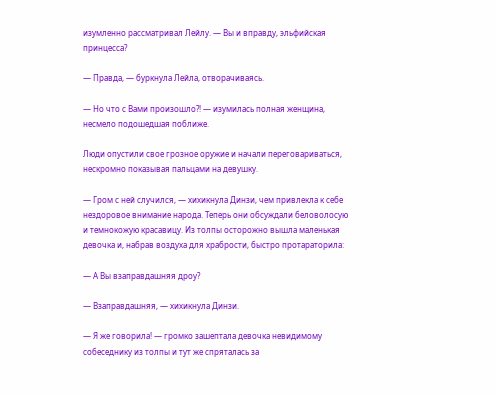изумленно рассматривал Лейлу. — Вы и вправду, эльфийская принцесса?

— Правда, — буркнула Лейла, отворачиваясь.

— Но что с Вами произошло?! — изумилась полная женщина, несмело подошедшая поближе.

Люди опустили свое грозное оружие и начали переговариваться, нескромно показывая пальцами на девушку.

— Гром с ней случился, — хихикнула Динзи, чем привлекла к себе нездоровое внимание народа. Теперь они обсуждали беловолосую и темнокожую красавицу. Из толпы осторожно вышла маленькая девочка и, набрав воздуха для храбрости, быстро протараторила:

— А Вы взаправдашняя дроу?

— Взаправдашняя, — хихикнула Динзи.

— Я же говорила! — громко зашептала девочка невидимому собеседнику из толпы и тут же спряталась за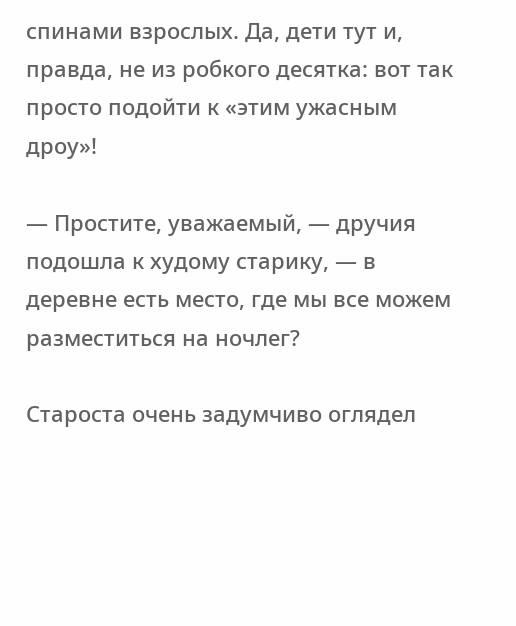спинами взрослых. Да, дети тут и, правда, не из робкого десятка: вот так просто подойти к «этим ужасным дроу»!

— Простите, уважаемый, — дручия подошла к худому старику, — в деревне есть место, где мы все можем разместиться на ночлег?

Староста очень задумчиво оглядел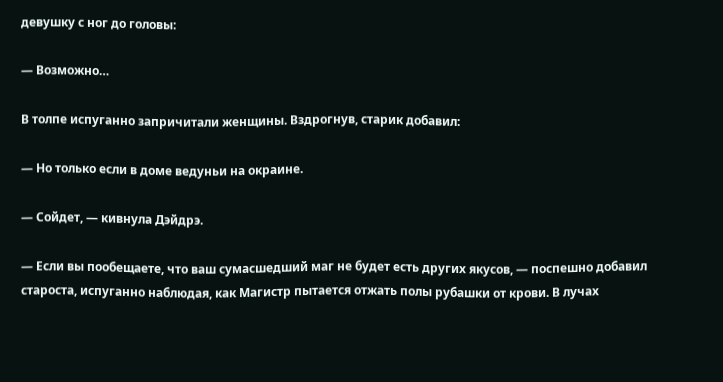девушку с ног до головы:

— Возможно…

В толпе испуганно запричитали женщины. Вздрогнув, старик добавил:

— Но только если в доме ведуньи на окраине.

— Сойдет, — кивнула Дэйдрэ.

— Если вы пообещаете, что ваш сумасшедший маг не будет есть других якусов, — поспешно добавил староста, испуганно наблюдая, как Магистр пытается отжать полы рубашки от крови. В лучах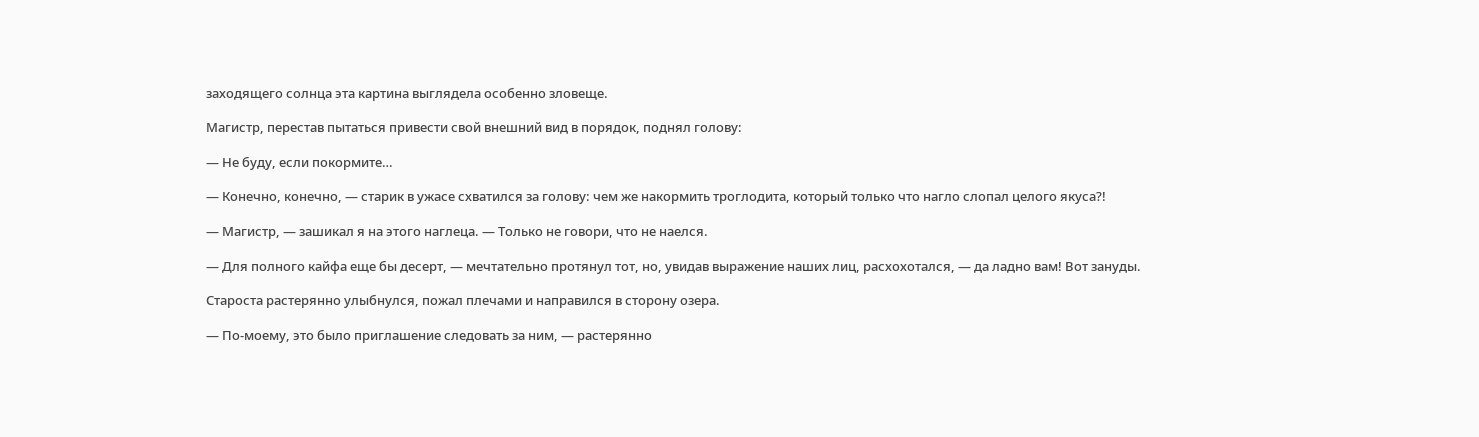заходящего солнца эта картина выглядела особенно зловеще.

Магистр, перестав пытаться привести свой внешний вид в порядок, поднял голову:

— Не буду, если покормите…

— Конечно, конечно, — старик в ужасе схватился за голову: чем же накормить троглодита, который только что нагло слопал целого якуса?!

— Магистр, — зашикал я на этого наглеца. — Только не говори, что не наелся.

— Для полного кайфа еще бы десерт, — мечтательно протянул тот, но, увидав выражение наших лиц, расхохотался, — да ладно вам! Вот зануды.

Староста растерянно улыбнулся, пожал плечами и направился в сторону озера.

— По-моему, это было приглашение следовать за ним, — растерянно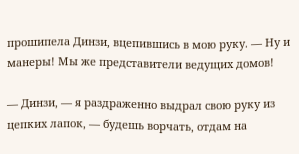прошипела Динзи, вцепившись в мою руку. — Ну и манеры! Мы же представители ведущих домов!

— Динзи, — я раздраженно выдрал свою руку из цепких лапок, — будешь ворчать, отдам на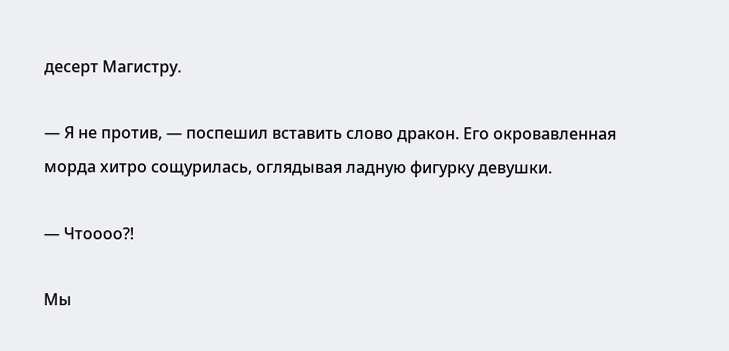десерт Магистру.

— Я не против, — поспешил вставить слово дракон. Его окровавленная морда хитро сощурилась, оглядывая ладную фигурку девушки.

— Чтоооо?!

Мы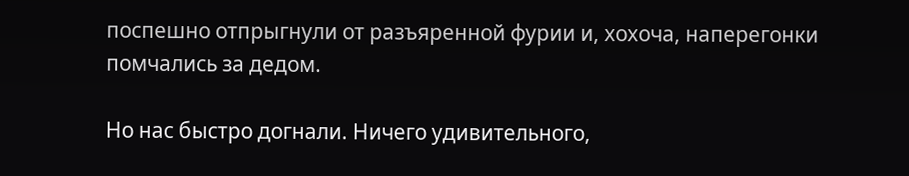поспешно отпрыгнули от разъяренной фурии и, хохоча, наперегонки помчались за дедом.

Но нас быстро догнали. Ничего удивительного,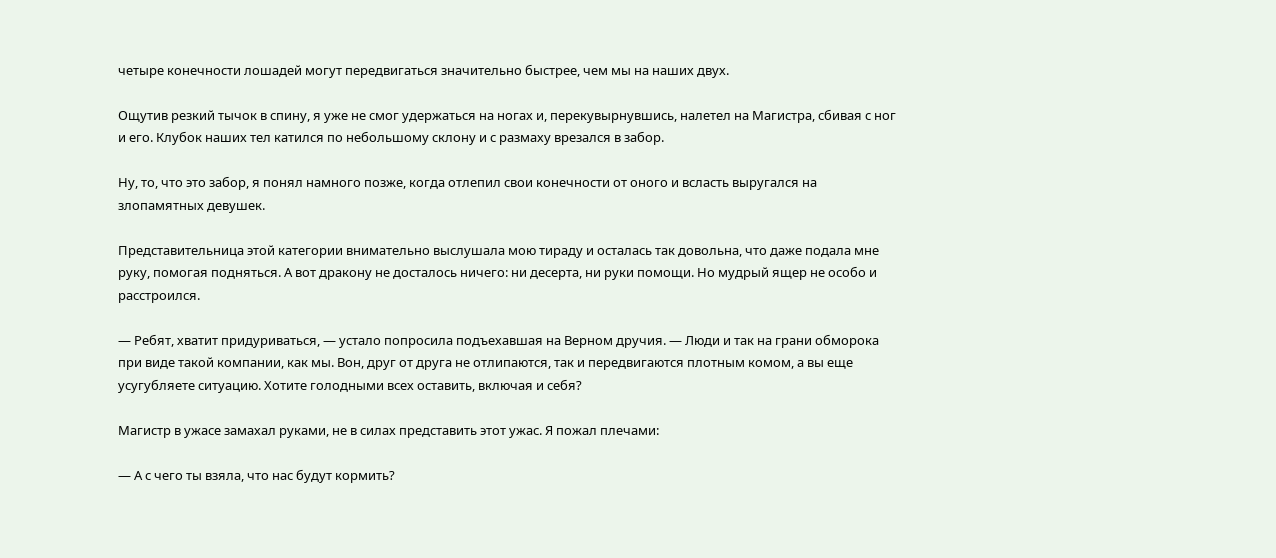четыре конечности лошадей могут передвигаться значительно быстрее, чем мы на наших двух.

Ощутив резкий тычок в спину, я уже не смог удержаться на ногах и, перекувырнувшись, налетел на Магистра, сбивая с ног и его. Клубок наших тел катился по небольшому склону и с размаху врезался в забор.

Ну, то, что это забор, я понял намного позже, когда отлепил свои конечности от оного и всласть выругался на злопамятных девушек.

Представительница этой категории внимательно выслушала мою тираду и осталась так довольна, что даже подала мне руку, помогая подняться. А вот дракону не досталось ничего: ни десерта, ни руки помощи. Но мудрый ящер не особо и расстроился.

— Ребят, хватит придуриваться, — устало попросила подъехавшая на Верном дручия. — Люди и так на грани обморока при виде такой компании, как мы. Вон, друг от друга не отлипаются, так и передвигаются плотным комом, а вы еще усугубляете ситуацию. Хотите голодными всех оставить, включая и себя?

Магистр в ужасе замахал руками, не в силах представить этот ужас. Я пожал плечами:

— А с чего ты взяла, что нас будут кормить?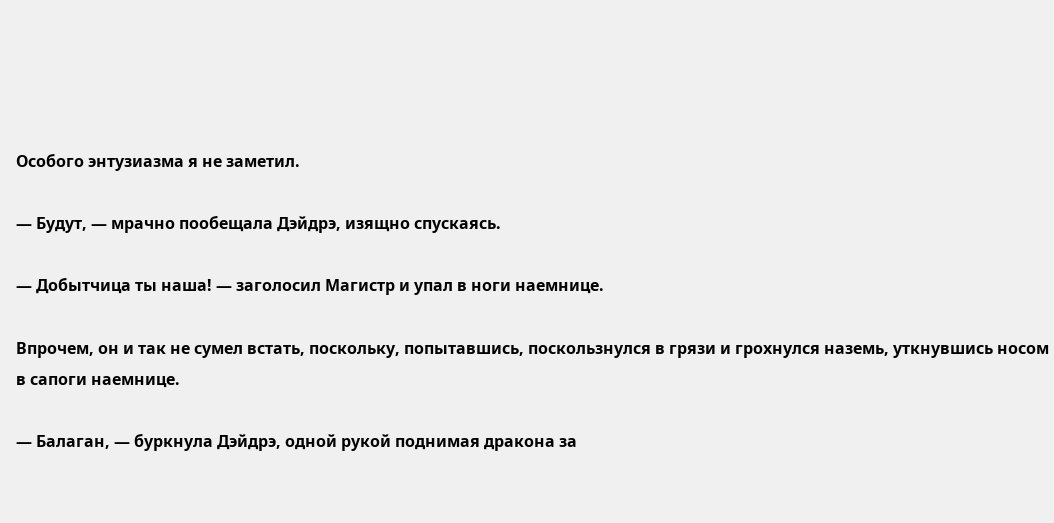Особого энтузиазма я не заметил.

— Будут, — мрачно пообещала Дэйдрэ, изящно спускаясь.

— Добытчица ты наша! — заголосил Магистр и упал в ноги наемнице.

Впрочем, он и так не сумел встать, поскольку, попытавшись, поскользнулся в грязи и грохнулся наземь, уткнувшись носом в сапоги наемнице.

— Балаган, — буркнула Дэйдрэ, одной рукой поднимая дракона за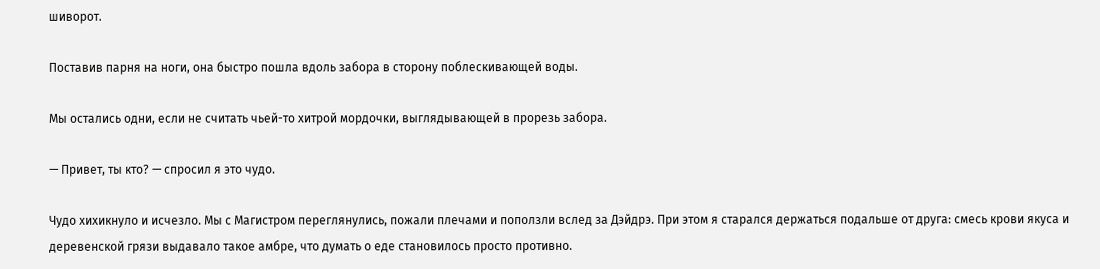шиворот.

Поставив парня на ноги, она быстро пошла вдоль забора в сторону поблескивающей воды.

Мы остались одни, если не считать чьей-то хитрой мордочки, выглядывающей в прорезь забора.

— Привет, ты кто? — спросил я это чудо.

Чудо хихикнуло и исчезло. Мы с Магистром переглянулись, пожали плечами и поползли вслед за Дэйдрэ. При этом я старался держаться подальше от друга: смесь крови якуса и деревенской грязи выдавало такое амбре, что думать о еде становилось просто противно.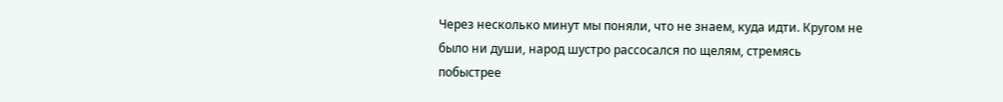Через несколько минут мы поняли, что не знаем, куда идти. Кругом не было ни души, народ шустро рассосался по щелям, стремясь побыстрее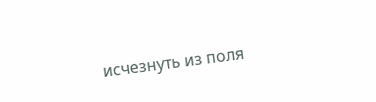исчезнуть из поля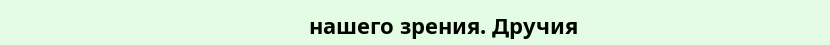нашего зрения. Дручия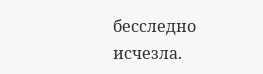бесследно исчезла.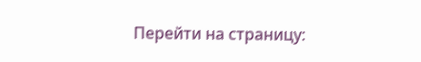Перейти на страницу: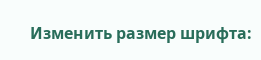Изменить размер шрифта: